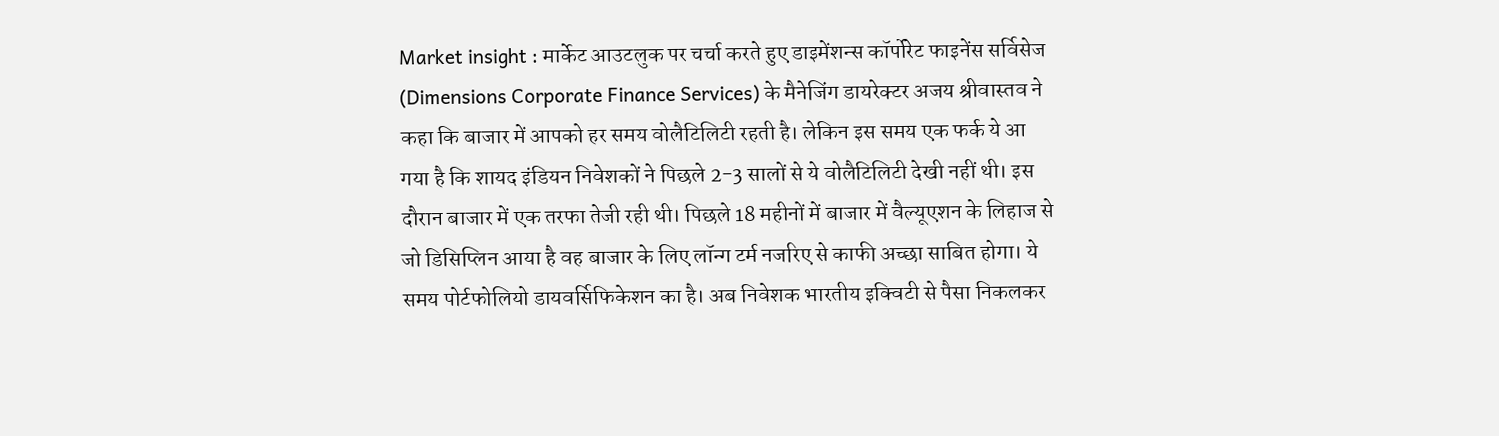Market insight : मार्केट आउटलुक पर चर्चा करते हुए डाइमेंशन्स कॉर्पोरेट फाइनेंस सर्विसेज (Dimensions Corporate Finance Services) के मैनेजिंग डायरेक्टर अजय श्रीवास्तव ने कहा कि बाजार में आपको हर समय वोलैटिलिटी रहती है। लेकिन इस समय एक फर्क ये आ गया है कि शायद इंडियन निवेशकों ने पिछले 2-3 सालों से ये वोलैटिलिटी देखी नहीं थी। इस दौरान बाजार में एक तरफा तेजी रही थी। पिछले 18 महीनों में बाजार में वैल्यूएशन के लिहाज से जो डिसिप्लिन आया है वह बाजार के लिए लॉन्ग टर्म नजरिए से काफी अच्छा साबित होगा। ये समय पोर्टफोलियो डायवर्सिफिकेशन का है। अब निवेशक भारतीय इक्विटी से पैसा निकलकर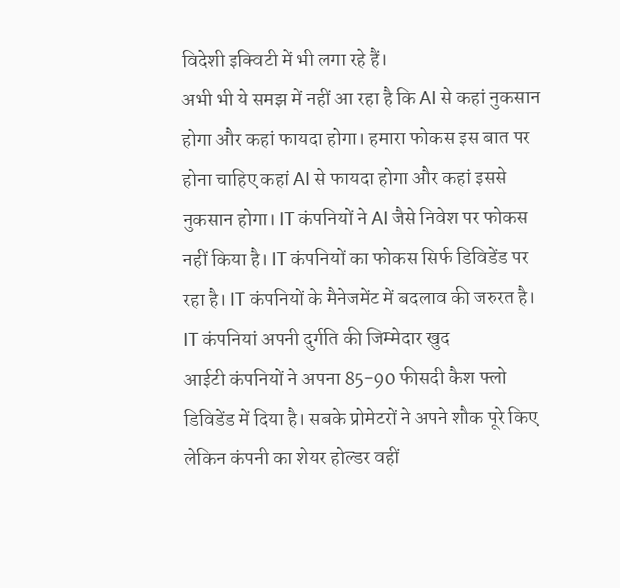विदेशी इक्विटी में भी लगा रहे हैं।
अभी भी ये समझ में नहीं आ रहा है कि AI से कहां नुकसान होगा और कहां फायदा होगा। हमारा फोकस इस बात पर होना चाहिए कहां AI से फायदा होगा और कहां इससे नुकसान होगा। IT कंपनियों ने AI जैसे निवेश पर फोकस नहीं किया है। IT कंपनियों का फोकस सिर्फ डिविडेंड पर रहा है। IT कंपनियों के मैनेजमेंट में बदलाव की जरुरत है।
IT कंपनियां अपनी दुर्गति की जिम्मेदार खुद
आईटी कंपनियों ने अपना 85-90 फीसदी कैश फ्लो डिविडेंड में दिया है। सबके प्रोमेटरों ने अपने शौक पूरे किए लेकिन कंपनी का शेयर होल्डर वहीं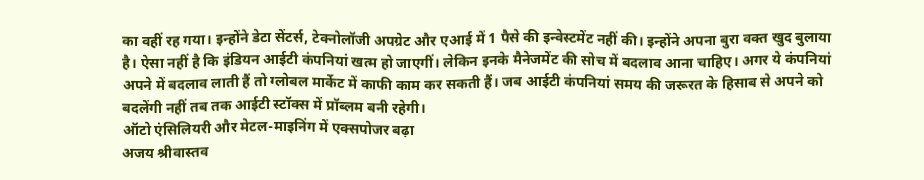का वहीं रह गया। इन्होंने डेटा सेंटर्स, टेक्नोलॉजी अपग्रेट और एआई में 1 पैसे की इन्वेस्टमेंट नहीं की। इन्होंने अपना बुरा वक्त खुद बुलाया है। ऐसा नहीं है कि इंडियन आईटी कंपनियां खत्म हो जाएगीं। लेकिन इनके मैनेजमेंट की सोच में बदलाव आना चाहिए। अगर ये कंपनियां अपने में बदलाव लाती हैं तो ग्लोबल मार्केट में काफी काम कर सकती हैं। जब आईटी कंपनियां समय की जरूरत के हिसाब से अपने को बदलेंगी नहीं तब तक आईटी स्टॉक्स में प्रॉब्लम बनी रहेगी।
ऑटो एंसिलियरी और मेटल-माइनिंग में एक्सपोजर बढ़ा
अजय श्रीवास्तव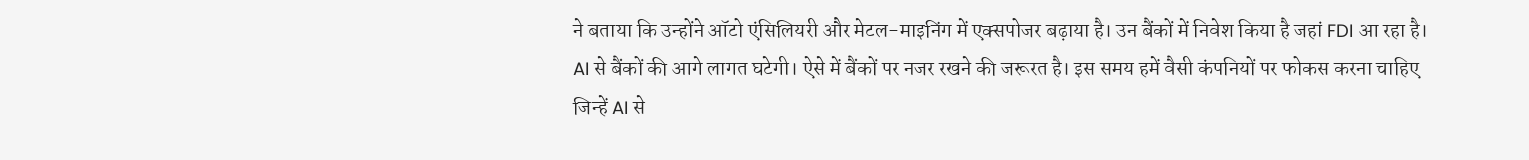ने बताया कि उन्होंने ऑटो एंसिलियरी और मेटल-माइनिंग में एक्सपोजर बढ़ाया है। उन बैंकों में निवेश किया है जहां FDI आ रहा है। AI से बैंकों की आगे लागत घटेगी। ऐसे में बैंकों पर नजर रखने की जरूरत है। इस समय हमें वैसी कंपनियों पर फोकस करना चाहिए जिन्हें AI से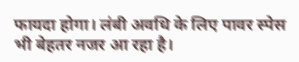फायदा होगा। लंबी अवधि के लिए पावर स्पेस भी बेहतर नजर आ रहा है।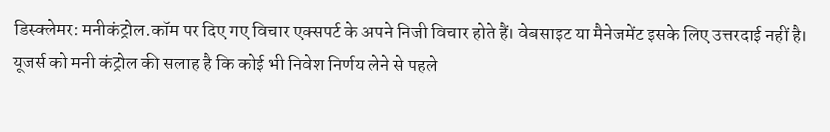डिस्क्लेमर: मनीकंट्रोल.कॉम पर दिए गए विचार एक्सपर्ट के अपने निजी विचार होते हैं। वेबसाइट या मैनेजमेंट इसके लिए उत्तरदाई नहीं है। यूजर्स को मनी कंट्रोल की सलाह है कि कोई भी निवेश निर्णय लेने से पहले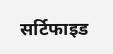सर्टिफाइड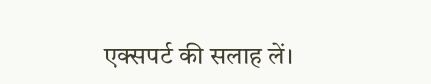एक्सपर्ट की सलाह लें।